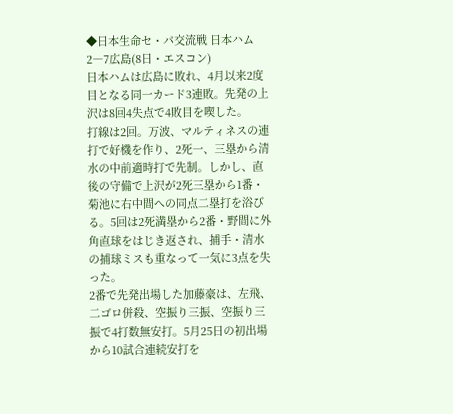◆日本生命セ・パ交流戦 日本ハム2―7広島(8日・エスコン)
日本ハムは広島に敗れ、4月以来2度目となる同一カード3連敗。先発の上沢は8回4失点で4敗目を喫した。
打線は2回。万波、マルティネスの連打で好機を作り、2死一、三塁から清水の中前適時打で先制。しかし、直後の守備で上沢が2死三塁から1番・菊池に右中間への同点二塁打を浴びる。5回は2死満塁から2番・野間に外角直球をはじき返され、捕手・清水の捕球ミスも重なって一気に3点を失った。
2番で先発出場した加藤豪は、左飛、二ゴロ併殺、空振り三振、空振り三振で4打数無安打。5月25日の初出場から10試合連続安打を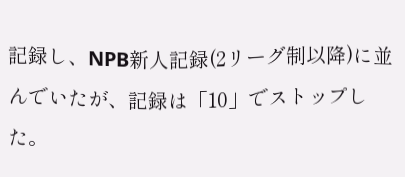記録し、NPB新人記録(2リーグ制以降)に並んでいたが、記録は「10」でストップした。